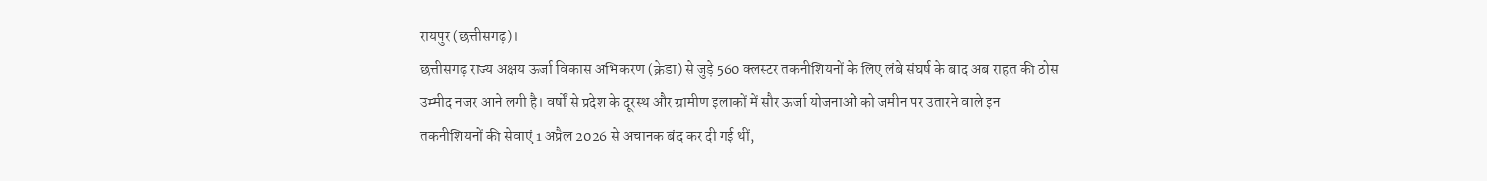रायपुर (छत्तीसगढ़)।
छत्तीसगढ़ राज्य अक्षय ऊर्जा विकास अभिकरण (क्रेडा) से जुड़े 560 क्लस्टर तकनीशियनों के लिए लंबे संघर्ष के बाद अब राहत की ठोस उम्मीद नजर आने लगी है। वर्षों से प्रदेश के दूरस्थ और ग्रामीण इलाकों में सौर ऊर्जा योजनाओं को जमीन पर उतारने वाले इन तकनीशियनों की सेवाएं 1 अप्रैल 2026 से अचानक बंद कर दी गई थीं,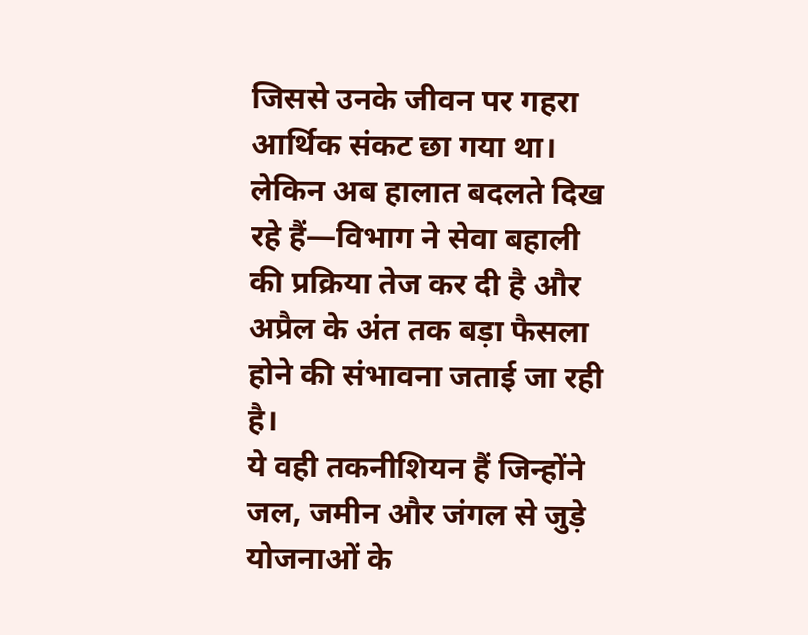जिससे उनके जीवन पर गहरा आर्थिक संकट छा गया था। लेकिन अब हालात बदलते दिख रहे हैं—विभाग ने सेवा बहाली की प्रक्रिया तेज कर दी है और अप्रैल के अंत तक बड़ा फैसला होने की संभावना जताई जा रही है।
ये वही तकनीशियन हैं जिन्होंने जल, जमीन और जंगल से जुड़े योजनाओं के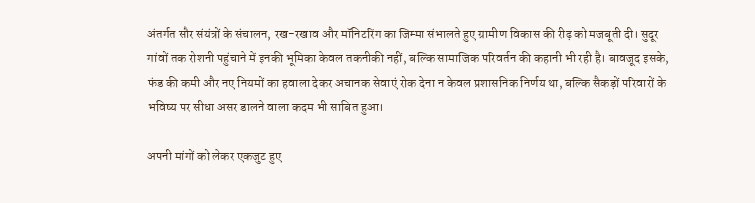अंतर्गत सौर संयंत्रों के संचालन, रख-रखाव और मॉनिटरिंग का जिम्मा संभालते हुए ग्रामीण विकास की रीढ़ को मजबूती दी। सुदूर गांवों तक रोशनी पहुंचाने में इनकी भूमिका केवल तकनीकी नहीं, बल्कि सामाजिक परिवर्तन की कहानी भी रही है। बावजूद इसके, फंड की कमी और नए नियमों का हवाला देकर अचानक सेवाएं रोक देना न केवल प्रशासनिक निर्णय था, बल्कि सैकड़ों परिवारों के भविष्य पर सीधा असर डालने वाला कदम भी साबित हुआ।

अपनी मांगों को लेकर एकजुट हुए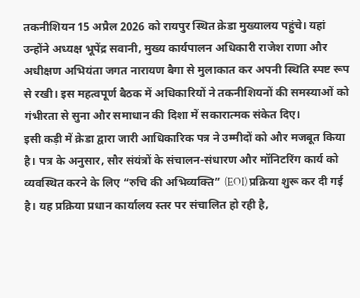तकनीशियन 15 अप्रैल 2026 को रायपुर स्थित क्रेडा मुख्यालय पहुंचे। यहां उन्होंने अध्यक्ष भूपेंद्र सवानी, मुख्य कार्यपालन अधिकारी राजेश राणा और अधीक्षण अभियंता जगत नारायण बैगा से मुलाकात कर अपनी स्थिति स्पष्ट रूप से रखी। इस महत्वपूर्ण बैठक में अधिकारियों ने तकनीशियनों की समस्याओं को गंभीरता से सुना और समाधान की दिशा में सकारात्मक संकेत दिए।
इसी कड़ी में क्रेडा द्वारा जारी आधिकारिक पत्र ने उम्मीदों को और मजबूत किया है। पत्र के अनुसार, सौर संयंत्रों के संचालन-संधारण और मॉनिटरिंग कार्य को व्यवस्थित करने के लिए “रुचि की अभिव्यक्ति” (EOI) प्रक्रिया शुरू कर दी गई है। यह प्रक्रिया प्रधान कार्यालय स्तर पर संचालित हो रही है,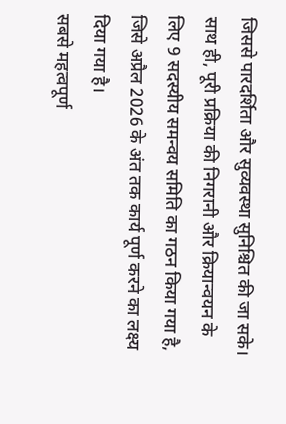जिससे पारदर्शिता और सुव्यवस्था सुनिश्चित की जा सके। साथ ही, पूरी प्रक्रिया की निगरानी और क्रियान्वयन के लिए 9 सदस्यीय समन्वय समिति का गठन किया गया है, जिसे अप्रैल 2026 के अंत तक कार्य पूर्ण करने का लक्ष्य दिया गया है।
सबसे महत्वपूर्ण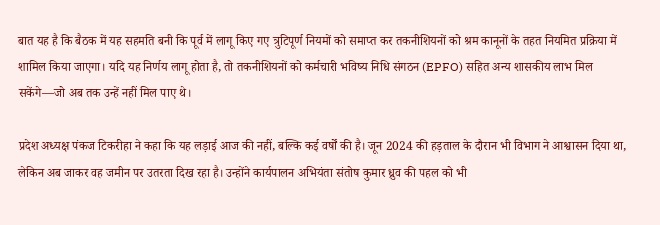बात यह है कि बैठक में यह सहमति बनी कि पूर्व में लागू किए गए त्रुटिपूर्ण नियमों को समाप्त कर तकनीशियनों को श्रम कानूनों के तहत नियमित प्रक्रिया में शामिल किया जाएगा। यदि यह निर्णय लागू होता है, तो तकनीशियनों को कर्मचारी भविष्य निधि संगठन (EPFO) सहित अन्य शासकीय लाभ मिल सकेंगे—जो अब तक उन्हें नहीं मिल पाए थे।

प्रदेश अध्यक्ष पंकज टिकरीहा ने कहा कि यह लड़ाई आज की नहीं, बल्कि कई वर्षों की है। जून 2024 की हड़ताल के दौरान भी विभाग ने आश्वासन दिया था, लेकिन अब जाकर वह जमीन पर उतरता दिख रहा है। उन्होंने कार्यपालन अभियंता संतोष कुमार ध्रुव की पहल को भी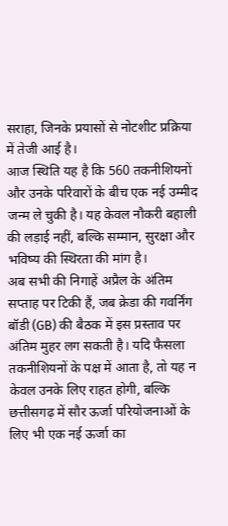सराहा, जिनके प्रयासों से नोटशीट प्रक्रिया में तेजी आई है।
आज स्थिति यह है कि 560 तकनीशियनों और उनके परिवारों के बीच एक नई उम्मीद जन्म ले चुकी है। यह केवल नौकरी बहाली की लड़ाई नहीं, बल्कि सम्मान, सुरक्षा और भविष्य की स्थिरता की मांग है।
अब सभी की निगाहें अप्रैल के अंतिम सप्ताह पर टिकी हैं, जब क्रेडा की गवर्निंग बॉडी (GB) की बैठक में इस प्रस्ताव पर अंतिम मुहर लग सकती है। यदि फैसला तकनीशियनों के पक्ष में आता है, तो यह न केवल उनके लिए राहत होगी, बल्कि छत्तीसगढ़ में सौर ऊर्जा परियोजनाओं के लिए भी एक नई ऊर्जा का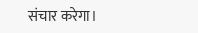संचार करेगा।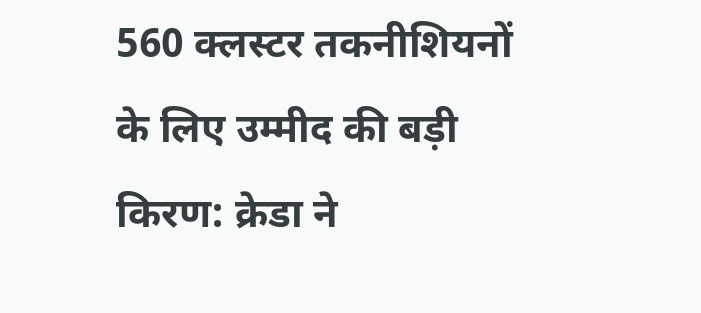560 क्लस्टर तकनीशियनों के लिए उम्मीद की बड़ी किरण: क्रेडा ने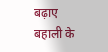बढ़ाए बहाली के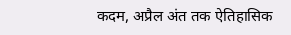कदम, अप्रैल अंत तक ऐतिहासिक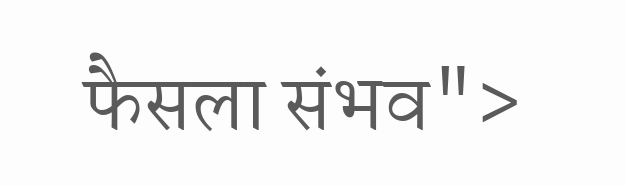फैसला संभव">